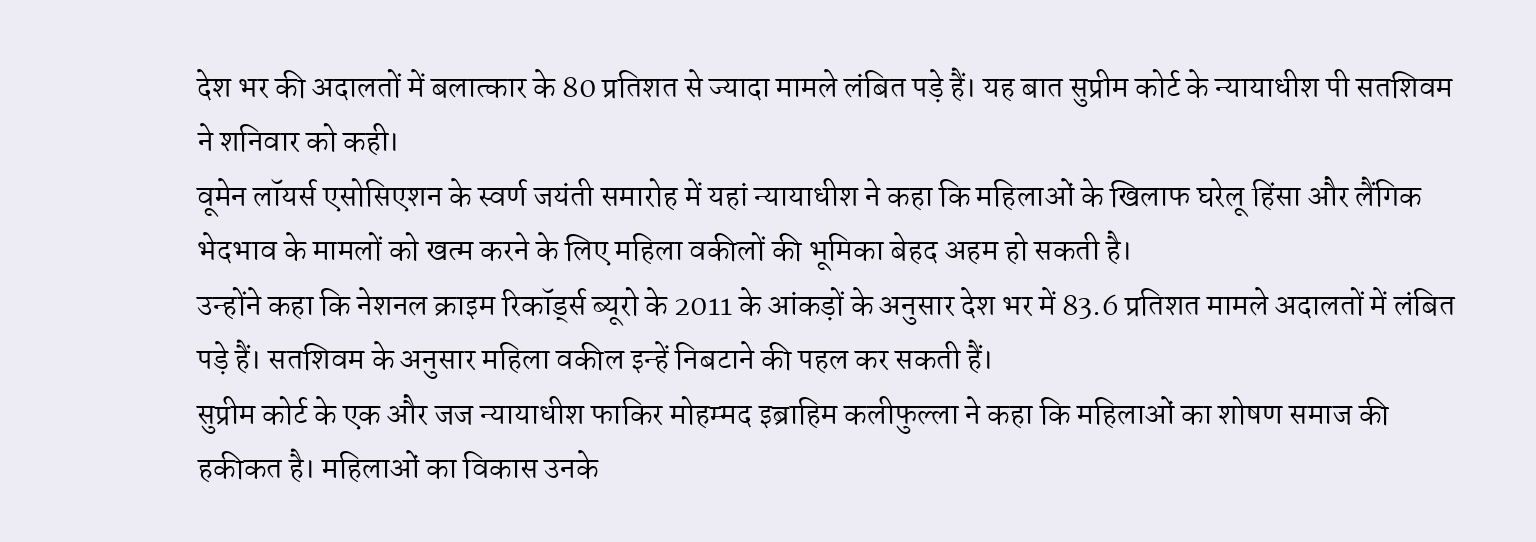देश भर की अदालतों में बलात्कार के 80 प्रतिशत से ज्यादा मामले लंबित पड़े हैं। यह बात सुप्रीम कोर्ट के न्यायाधीश पी सतशिवम ने शनिवार को कही।
वूमेन लॉयर्स एसोसिएशन के स्वर्ण जयंती समारोह में यहां न्यायाधीश ने कहा कि महिलाओं के खिलाफ घरेलू हिंसा और लैंगिक भेदभाव के मामलों को खत्म करने के लिए महिला वकीलों की भूमिका बेहद अहम हो सकती है।
उन्होंने कहा कि नेशनल क्राइम रिकॉर्ड्स ब्यूरो के 2011 के आंकड़ों के अनुसार देश भर में 83.6 प्रतिशत मामले अदालतों में लंबित पड़े हैं। सतशिवम के अनुसार महिला वकील इन्हें निबटाने की पहल कर सकती हैं।
सुप्रीम कोर्ट के एक और जज न्यायाधीश फाकिर मोहम्मद इब्राहिम कलीफुल्ला ने कहा कि महिलाओं का शोषण समाज की हकीकत है। महिलाओं का विकास उनके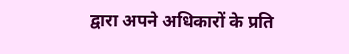द्वारा अपने अधिकारों के प्रति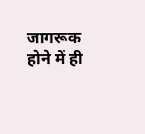जागरूक होने में ही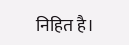निहित है।